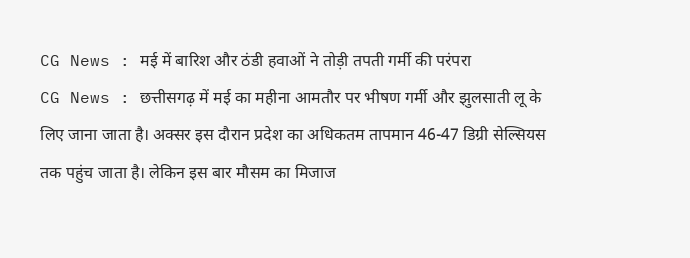CG News : मई में बारिश और ठंडी हवाओं ने तोड़ी तपती गर्मी की परंपरा
CG News : छत्तीसगढ़ में मई का महीना आमतौर पर भीषण गर्मी और झुलसाती लू के लिए जाना जाता है। अक्सर इस दौरान प्रदेश का अधिकतम तापमान 46-47 डिग्री सेल्सियस तक पहुंच जाता है। लेकिन इस बार मौसम का मिजाज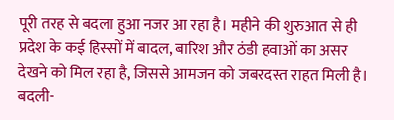पूरी तरह से बदला हुआ नजर आ रहा है। महीने की शुरुआत से ही प्रदेश के कई हिस्सों में बादल, बारिश और ठंडी हवाओं का असर देखने को मिल रहा है, जिससे आमजन को जबरदस्त राहत मिली है।
बदली-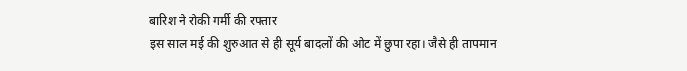बारिश ने रोकी गर्मी की रफ्तार
इस साल मई की शुरुआत से ही सूर्य बादलों की ओट में छुपा रहा। जैसे ही तापमान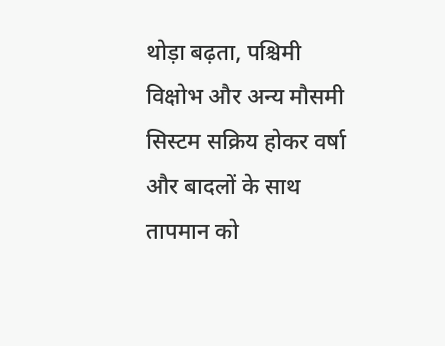थोड़ा बढ़ता, पश्चिमी विक्षोभ और अन्य मौसमी सिस्टम सक्रिय होकर वर्षा और बादलों के साथ तापमान को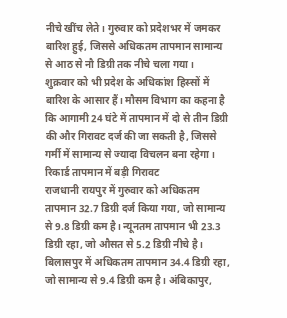नीचे खींच लेते। गुरुवार को प्रदेशभर में जमकर बारिश हुई, जिससे अधिकतम तापमान सामान्य से आठ से नौ डिग्री तक नीचे चला गया।
शुक्रवार को भी प्रदेश के अधिकांश हिस्सों में बारिश के आसार हैं। मौसम विभाग का कहना है कि आगामी 24 घंटे में तापमान में दो से तीन डिग्री की और गिरावट दर्ज की जा सकती है, जिससे गर्मी में सामान्य से ज्यादा विचलन बना रहेगा।
रिकार्ड तापमान में बड़ी गिरावट
राजधानी रायपुर में गुरुवार को अधिकतम तापमान 32.7 डिग्री दर्ज किया गया, जो सामान्य से 9.8 डिग्री कम है। न्यूनतम तापमान भी 23.3 डिग्री रहा, जो औसत से 5.2 डिग्री नीचे है। बिलासपुर में अधिकतम तापमान 34.4 डिग्री रहा, जो सामान्य से 9.4 डिग्री कम है। अंबिकापुर,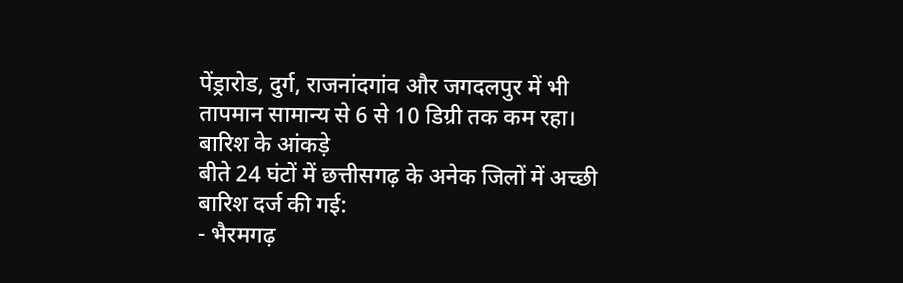पेंड्रारोड, दुर्ग, राजनांदगांव और जगदलपुर में भी तापमान सामान्य से 6 से 10 डिग्री तक कम रहा।
बारिश के आंकड़े
बीते 24 घंटों में छत्तीसगढ़ के अनेक जिलों में अच्छी बारिश दर्ज की गई:
- भैरमगढ़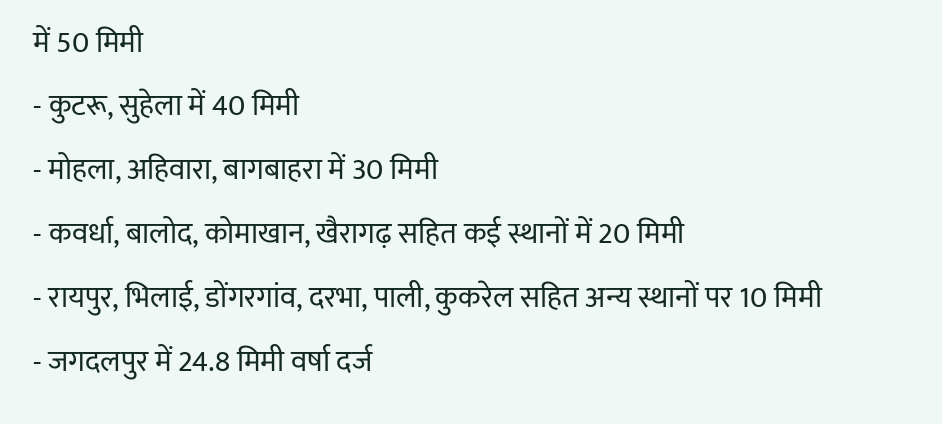में 50 मिमी
- कुटरू, सुहेला में 40 मिमी
- मोहला, अहिवारा, बागबाहरा में 30 मिमी
- कवर्धा, बालोद, कोमाखान, खैरागढ़ सहित कई स्थानों में 20 मिमी
- रायपुर, भिलाई, डोंगरगांव, दरभा, पाली, कुकरेल सहित अन्य स्थानों पर 10 मिमी
- जगदलपुर में 24.8 मिमी वर्षा दर्ज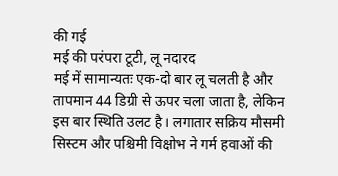की गई
मई की परंपरा टूटी, लू नदारद
मई में सामान्यतः एक-दो बार लू चलती है और तापमान 44 डिग्री से ऊपर चला जाता है, लेकिन इस बार स्थिति उलट है। लगातार सक्रिय मौसमी सिस्टम और पश्चिमी विक्षोभ ने गर्म हवाओं की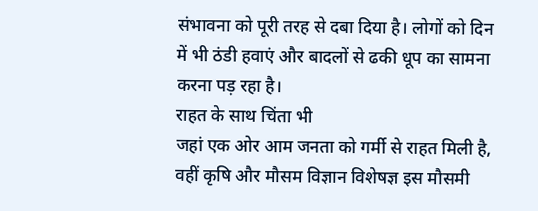संभावना को पूरी तरह से दबा दिया है। लोगों को दिन में भी ठंडी हवाएं और बादलों से ढकी धूप का सामना करना पड़ रहा है।
राहत के साथ चिंता भी
जहां एक ओर आम जनता को गर्मी से राहत मिली है, वहीं कृषि और मौसम विज्ञान विशेषज्ञ इस मौसमी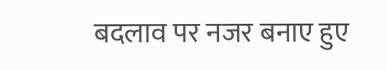बदलाव पर नजर बनाए हुए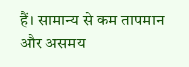हैं। सामान्य से कम तापमान और असमय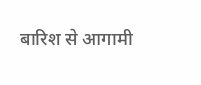बारिश से आगामी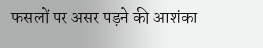फसलों पर असर पड़ने की आशंका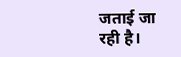जताई जा रही है।